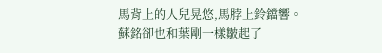馬背上的人兒晃悠,馬脖上鈴鐺響。
蘇銘卻也和葉剛一樣皺起了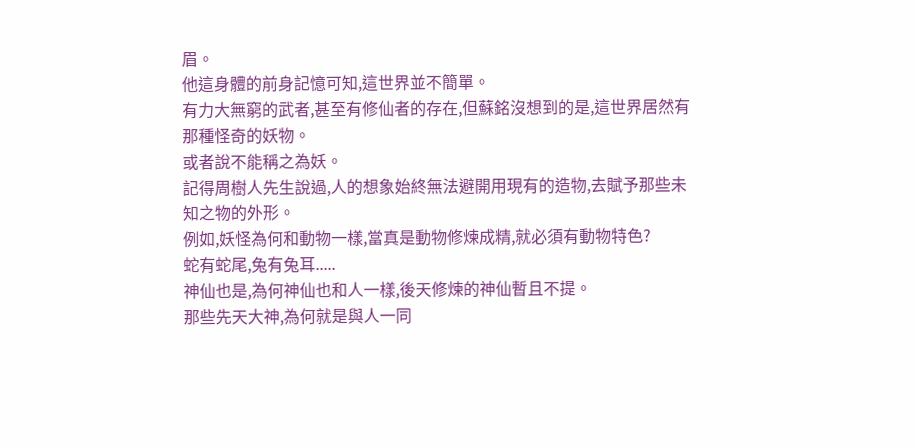眉。
他這身體的前身記憶可知,這世界並不簡單。
有力大無窮的武者,甚至有修仙者的存在,但蘇銘沒想到的是,這世界居然有那種怪奇的妖物。
或者說不能稱之為妖。
記得周樹人先生說過,人的想象始終無法避開用現有的造物,去賦予那些未知之物的外形。
例如,妖怪為何和動物一樣,當真是動物修煉成精,就必須有動物特色?
蛇有蛇尾,兔有兔耳.....
神仙也是,為何神仙也和人一樣,後天修煉的神仙暫且不提。
那些先天大神,為何就是與人一同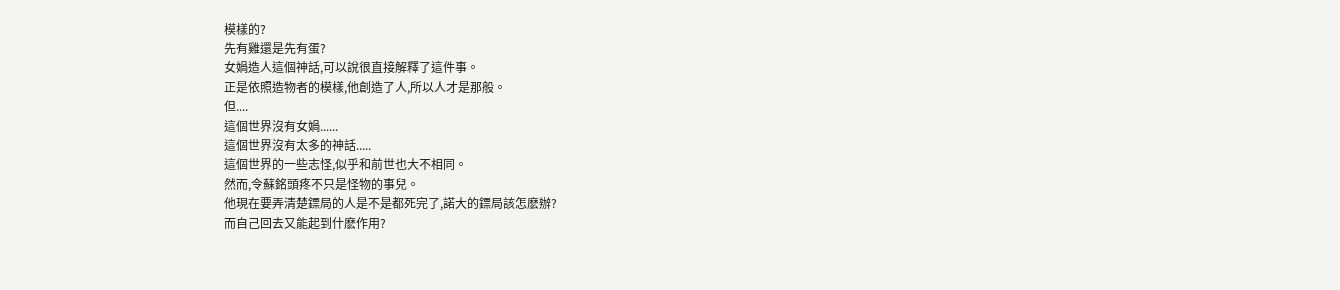模樣的?
先有雞還是先有蛋?
女媧造人這個神話,可以說很直接解釋了這件事。
正是依照造物者的模樣,他創造了人,所以人才是那般。
但....
這個世界沒有女媧......
這個世界沒有太多的神話.....
這個世界的一些志怪,似乎和前世也大不相同。
然而,令蘇銘頭疼不只是怪物的事兒。
他現在要弄清楚鏢局的人是不是都死完了,諾大的鏢局該怎麽辦?
而自己回去又能起到什麽作用?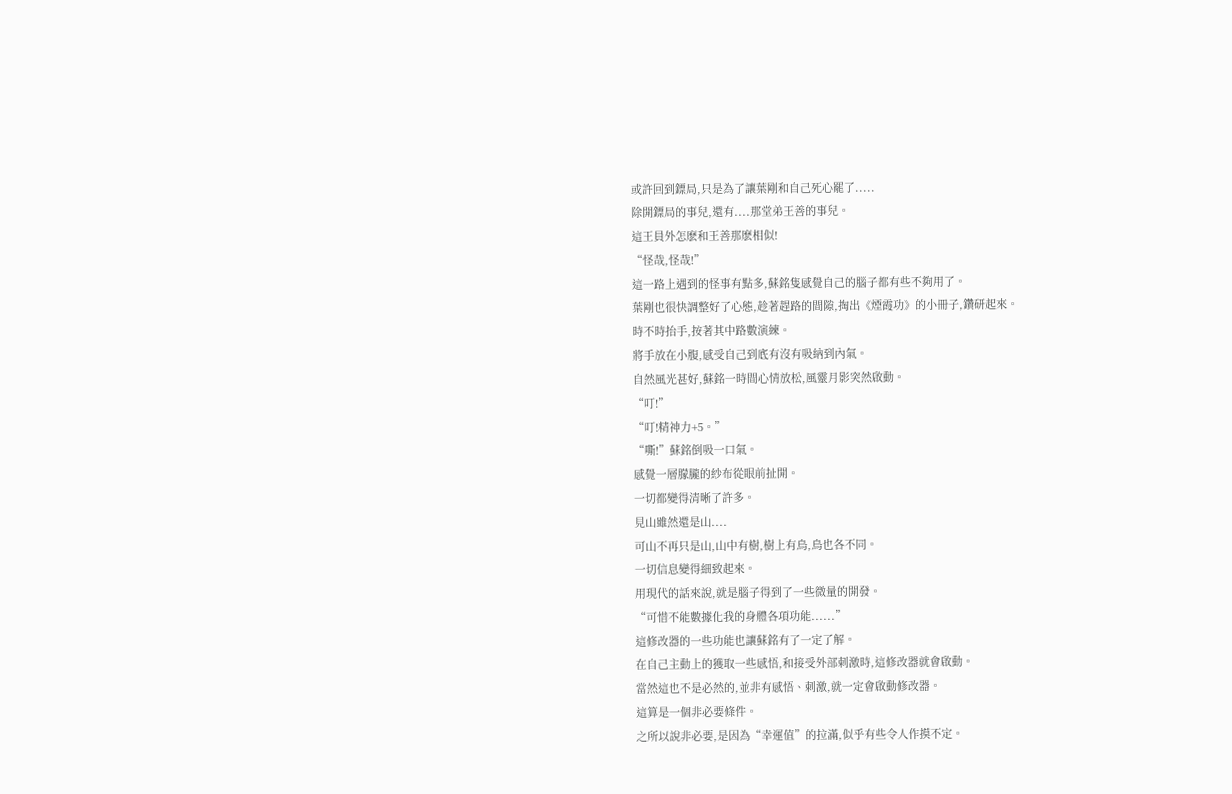或許回到鏢局,只是為了讓葉剛和自己死心罷了.....
除開鏢局的事兒,還有....那堂弟王善的事兒。
這王員外怎麽和王善那麽相似!
“怪哉,怪哉!”
這一路上遇到的怪事有點多,蘇銘隻感覺自己的腦子都有些不夠用了。
葉剛也很快調整好了心態,趁著趕路的間隙,掏出《煙霞功》的小冊子,鑽研起來。
時不時抬手,按著其中路數演練。
將手放在小腹,感受自己到底有沒有吸納到內氣。
自然風光甚好,蘇銘一時間心情放松,風靈月影突然啟動。
“叮!”
“叮!精神力+5。”
“嘶!”蘇銘倒吸一口氣。
感覺一層朦朧的紗布從眼前扯開。
一切都變得清晰了許多。
見山雖然還是山....
可山不再只是山,山中有樹,樹上有鳥,鳥也各不同。
一切信息變得細致起來。
用現代的話來說,就是腦子得到了一些微量的開發。
“可惜不能數據化我的身體各項功能......”
這修改器的一些功能也讓蘇銘有了一定了解。
在自己主動上的獲取一些感悟,和接受外部刺激時,這修改器就會啟動。
當然這也不是必然的,並非有感悟、刺激,就一定會啟動修改器。
這算是一個非必要條件。
之所以說非必要,是因為“幸運值”的拉滿,似乎有些令人作摸不定。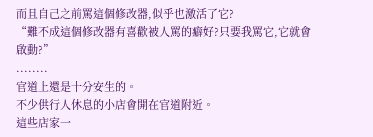而且自己之前罵這個修改器,似乎也激活了它?
“難不成這個修改器有喜歡被人罵的癖好?只要我罵它,它就會啟動?”
........
官道上還是十分安生的。
不少供行人休息的小店會開在官道附近。
這些店家一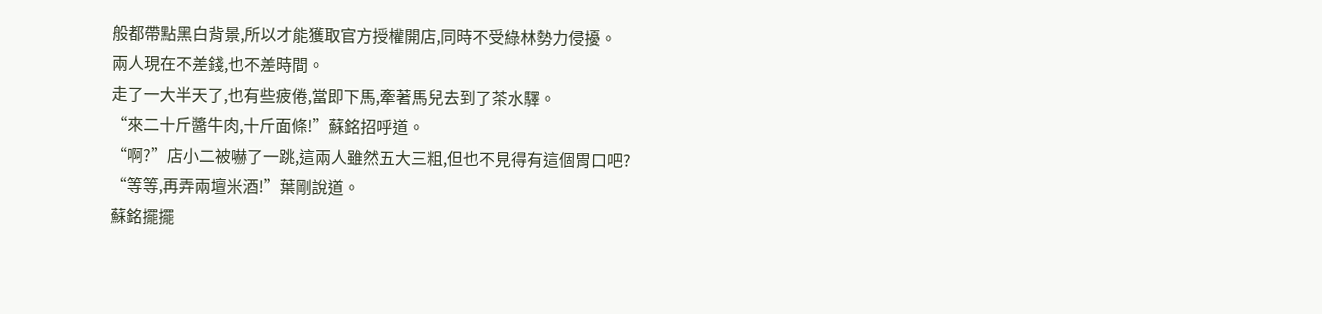般都帶點黑白背景,所以才能獲取官方授權開店,同時不受綠林勢力侵擾。
兩人現在不差錢,也不差時間。
走了一大半天了,也有些疲倦,當即下馬,牽著馬兒去到了茶水驛。
“來二十斤醬牛肉,十斤面條!”蘇銘招呼道。
“啊?”店小二被嚇了一跳,這兩人雖然五大三粗,但也不見得有這個胃口吧?
“等等,再弄兩壇米酒!”葉剛說道。
蘇銘擺擺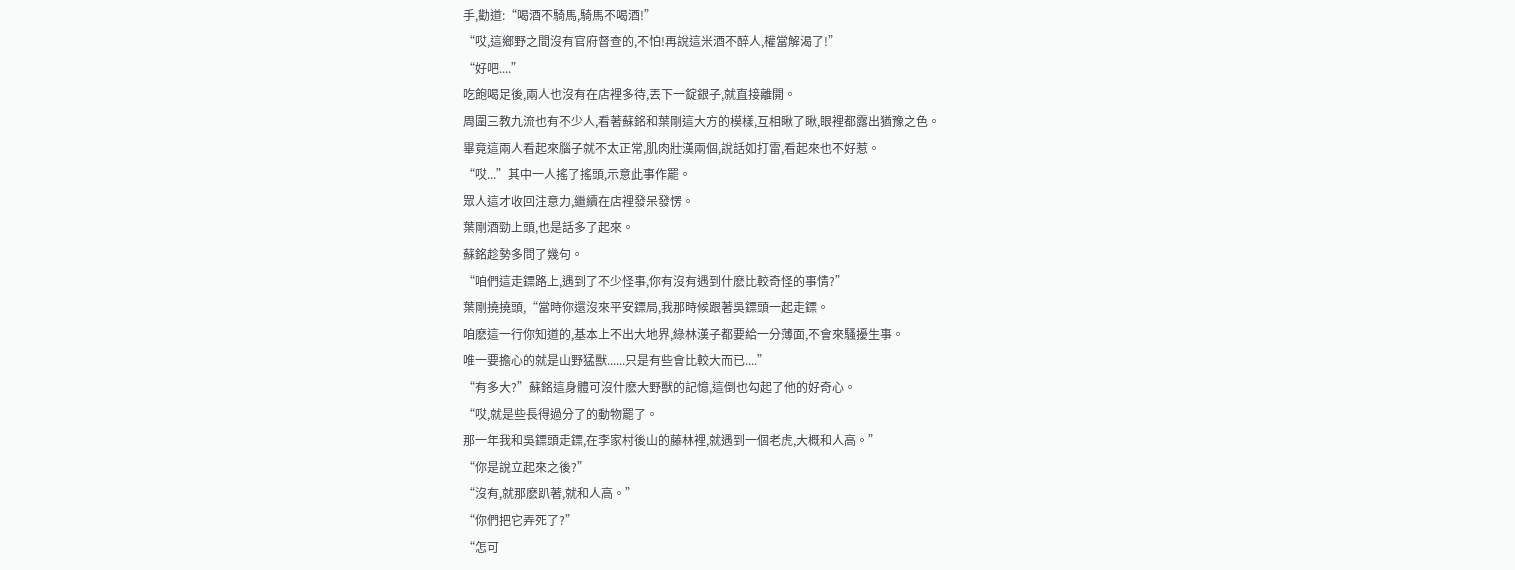手,勸道:“喝酒不騎馬,騎馬不喝酒!”
“哎,這鄉野之間沒有官府督查的,不怕!再說這米酒不醉人,權當解渴了!”
“好吧....”
吃飽喝足後,兩人也沒有在店裡多待,丟下一錠銀子,就直接離開。
周圍三教九流也有不少人,看著蘇銘和葉剛這大方的模樣,互相瞅了瞅,眼裡都露出猶豫之色。
畢竟這兩人看起來腦子就不太正常,肌肉壯漢兩個,說話如打雷,看起來也不好惹。
“哎...”其中一人搖了搖頭,示意此事作罷。
眾人這才收回注意力,繼續在店裡發呆發愣。
葉剛酒勁上頭,也是話多了起來。
蘇銘趁勢多問了幾句。
“咱們這走鏢路上,遇到了不少怪事,你有沒有遇到什麽比較奇怪的事情?”
葉剛撓撓頭,“當時你還沒來平安鏢局,我那時候跟著吳鏢頭一起走鏢。
咱麽這一行你知道的,基本上不出大地界,綠林漢子都要給一分薄面,不會來騷擾生事。
唯一要擔心的就是山野猛獸......只是有些會比較大而已....”
“有多大?”蘇銘這身體可沒什麽大野獸的記憶,這倒也勾起了他的好奇心。
“哎,就是些長得過分了的動物罷了。
那一年我和吳鏢頭走鏢,在李家村後山的藤林裡,就遇到一個老虎,大概和人高。”
“你是說立起來之後?”
“沒有,就那麽趴著,就和人高。”
“你們把它弄死了?”
“怎可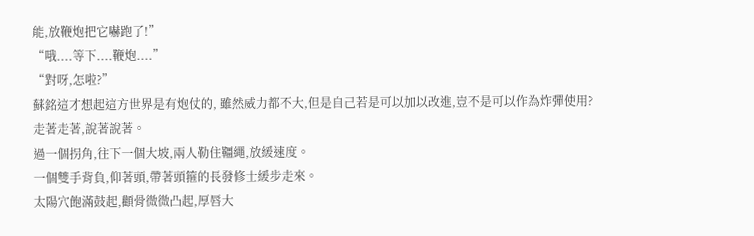能,放鞭炮把它嚇跑了!”
“哦....等下....鞭炮....”
“對呀,怎啦?”
蘇銘這才想起這方世界是有炮仗的, 雖然威力都不大,但是自己若是可以加以改進,豈不是可以作為炸彈使用?
走著走著,說著說著。
過一個拐角,往下一個大坡,兩人勒住韁繩,放緩速度。
一個雙手背負,仰著頭,帶著頭箍的長發修士緩步走來。
太陽穴飽滿鼓起,顴骨微微凸起,厚唇大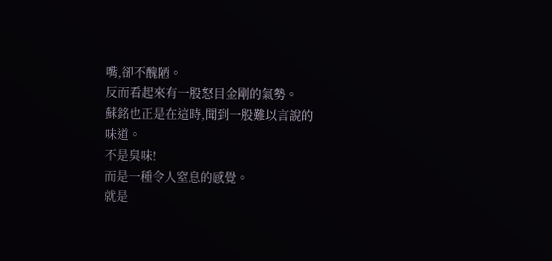嘴,卻不醜陋。
反而看起來有一股怒目金剛的氣勢。
蘇銘也正是在這時,聞到一股難以言說的味道。
不是臭味!
而是一種令人窒息的感覺。
就是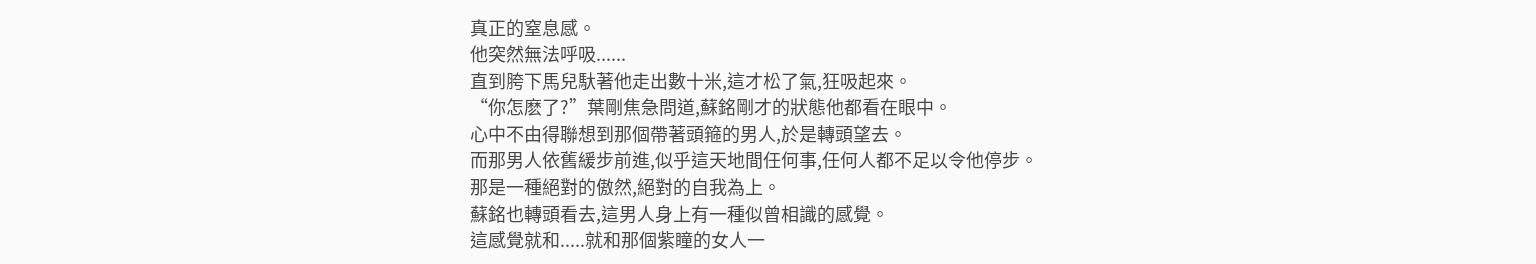真正的窒息感。
他突然無法呼吸......
直到胯下馬兒馱著他走出數十米,這才松了氣,狂吸起來。
“你怎麽了?”葉剛焦急問道,蘇銘剛才的狀態他都看在眼中。
心中不由得聯想到那個帶著頭箍的男人,於是轉頭望去。
而那男人依舊緩步前進,似乎這天地間任何事,任何人都不足以令他停步。
那是一種絕對的傲然,絕對的自我為上。
蘇銘也轉頭看去,這男人身上有一種似曾相識的感覺。
這感覺就和.....就和那個紫瞳的女人一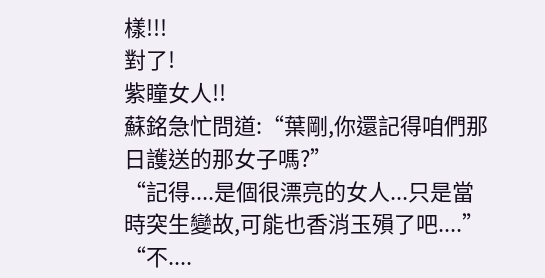樣!!!
對了!
紫瞳女人!!
蘇銘急忙問道:“葉剛,你還記得咱們那日護送的那女子嗎?”
“記得....是個很漂亮的女人...只是當時突生變故,可能也香消玉殞了吧....”
“不....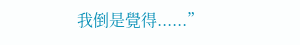我倒是覺得......”